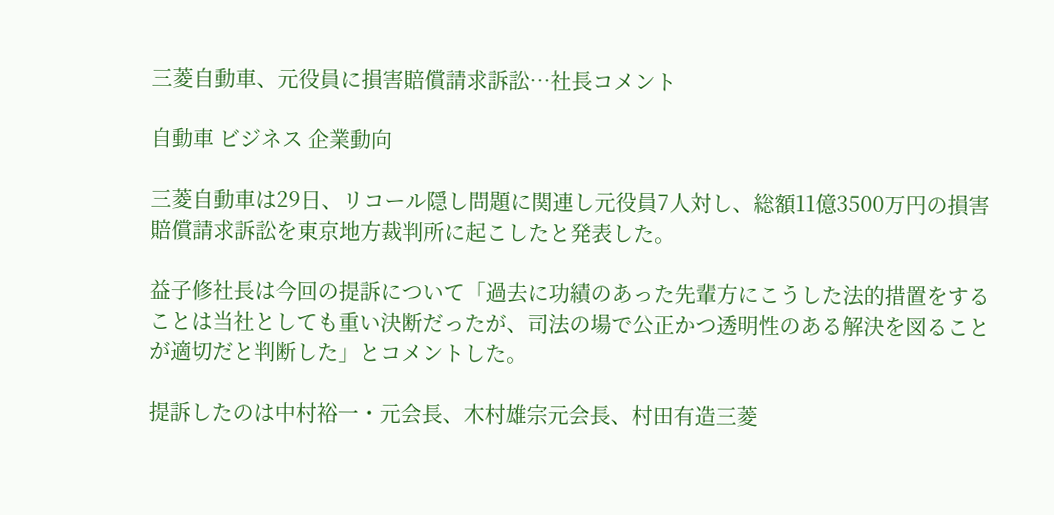三菱自動車、元役員に損害賠償請求訴訟…社長コメント

自動車 ビジネス 企業動向

三菱自動車は29日、リコール隠し問題に関連し元役員7人対し、総額11億3500万円の損害賠償請求訴訟を東京地方裁判所に起こしたと発表した。

益子修社長は今回の提訴について「過去に功績のあった先輩方にこうした法的措置をすることは当社としても重い決断だったが、司法の場で公正かつ透明性のある解決を図ることが適切だと判断した」とコメントした。

提訴したのは中村裕一・元会長、木村雄宗元会長、村田有造三菱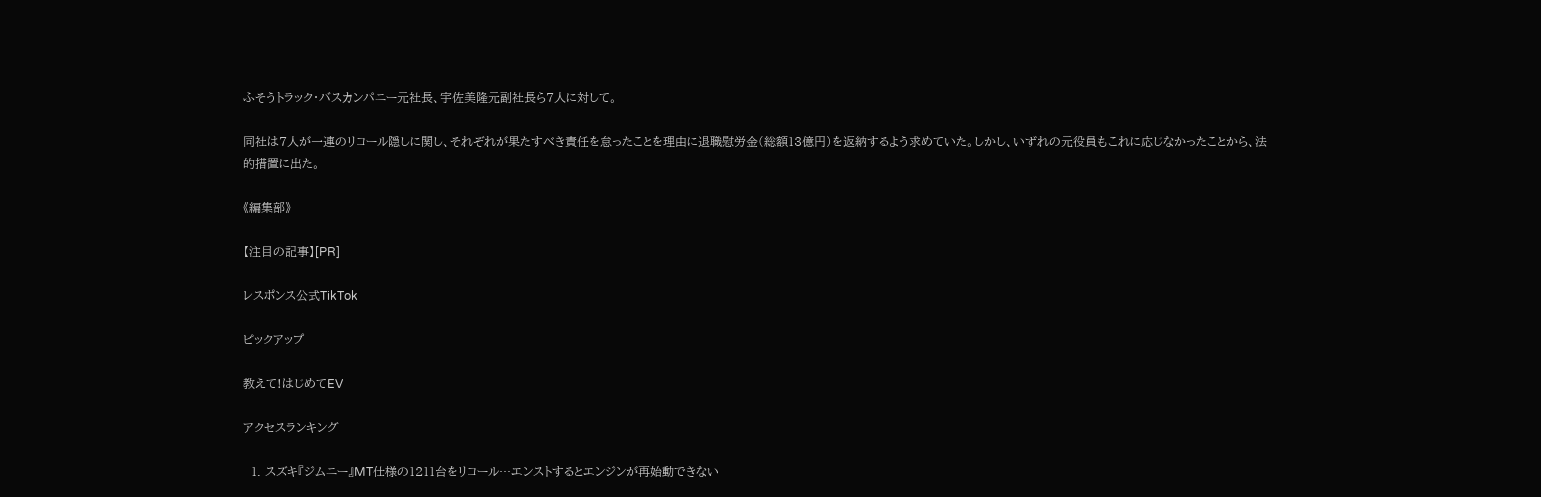ふそうトラック・バスカンパニー元社長、宇佐美隆元副社長ら7人に対して。

同社は7人が一連のリコール隠しに関し、それぞれが果たすべき責任を怠ったことを理由に退職慰労金(総額13億円)を返納するよう求めていた。しかし、いずれの元役員もこれに応じなかったことから、法的措置に出た。

《編集部》

【注目の記事】[PR]

レスポンス公式TikTok

ピックアップ

教えて!はじめてEV

アクセスランキング

  1. スズキ『ジムニー』MT仕様の1211台をリコール…エンストするとエンジンが再始動できない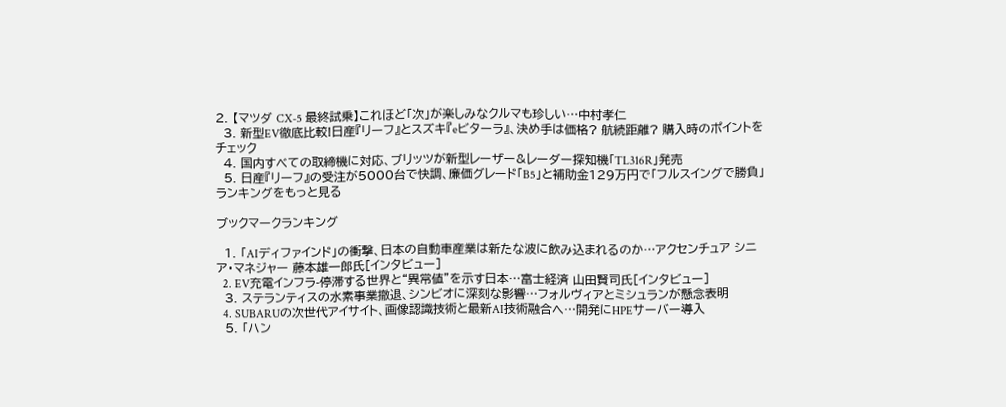2. 【マツダ CX-5 最終試乗】これほど「次」が楽しみなクルマも珍しい…中村孝仁
  3. 新型EV徹底比較!日産『リーフ』とスズキ『eビターラ』、決め手は価格? 航続距離? 購入時のポイントをチェック
  4. 国内すべての取締機に対応、ブリッツが新型レーザー&レーダー探知機「TL316R」発売
  5. 日産『リーフ』の受注が5000台で快調、廉価グレード「B5」と補助金129万円で「フルスイングで勝負」
ランキングをもっと見る

ブックマークランキング

  1. 「AIディファインド」の衝撃、日本の自動車産業は新たな波に飲み込まれるのか…アクセンチュア シニア・マネジャー 藤本雄一郎氏[インタビュー]
  2. EV充電インフラ-停滞する世界と“異常値”を示す日本…富士経済 山田賢司氏[インタビュー]
  3. ステランティスの水素事業撤退、シンビオに深刻な影響…フォルヴィアとミシュランが懸念表明
  4. SUBARUの次世代アイサイト、画像認識技術と最新AI技術融合へ…開発にHPEサーバー導入
  5. 「ハン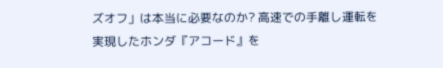ズオフ」は本当に必要なのか? 高速での手離し運転を実現したホンダ『アコード』を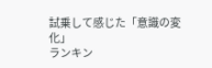試乗して感じた「意識の変化」
ランキン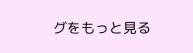グをもっと見る